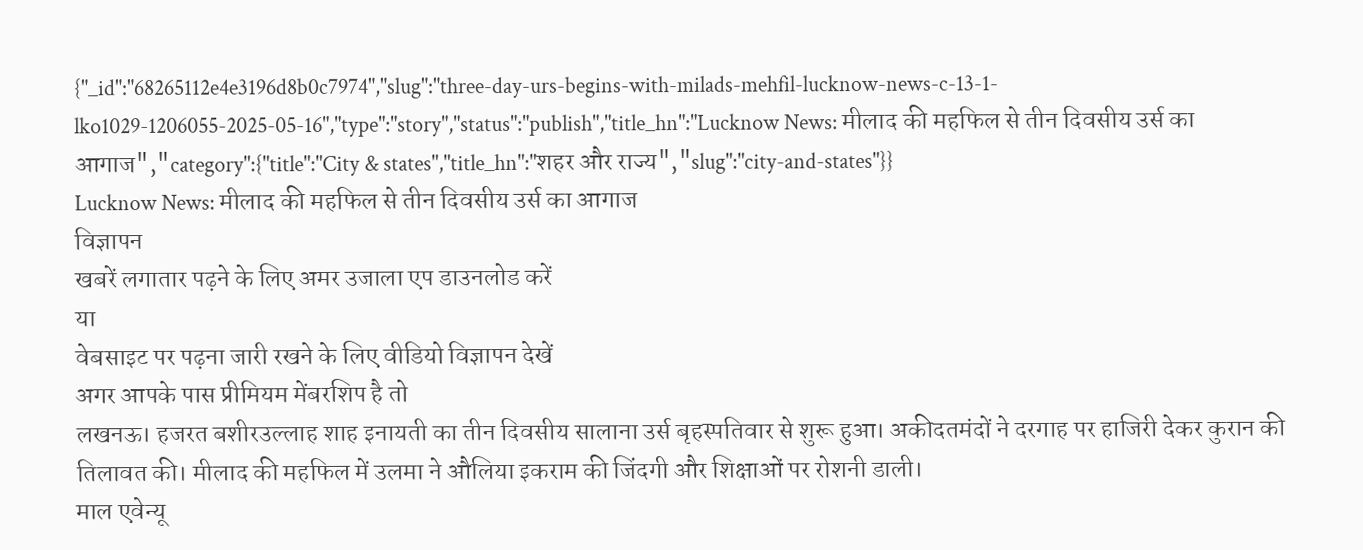{"_id":"68265112e4e3196d8b0c7974","slug":"three-day-urs-begins-with-milads-mehfil-lucknow-news-c-13-1-lko1029-1206055-2025-05-16","type":"story","status":"publish","title_hn":"Lucknow News: मीलाद की महफिल से तीन दिवसीय उर्स का आगाज","category":{"title":"City & states","title_hn":"शहर और राज्य","slug":"city-and-states"}}
Lucknow News: मीलाद की महफिल से तीन दिवसीय उर्स का आगाज
विज्ञापन
खबरें लगातार पढ़ने के लिए अमर उजाला एप डाउनलोड करें
या
वेबसाइट पर पढ़ना जारी रखने के लिए वीडियो विज्ञापन देखें
अगर आपके पास प्रीमियम मेंबरशिप है तो
लखनऊ। हजरत बशीरउल्लाह शाह इनायती का तीन दिवसीय सालाना उर्स बृहस्पतिवार से शुरू हुआ। अकीदतमंदों ने दरगाह पर हाजिरी देकर कुरान की तिलावत की। मीलाद की महफिल में उलमा ने औलिया इकराम की जिंदगी और शिक्षाओं पर रोशनी डाली।
माल एवेन्यू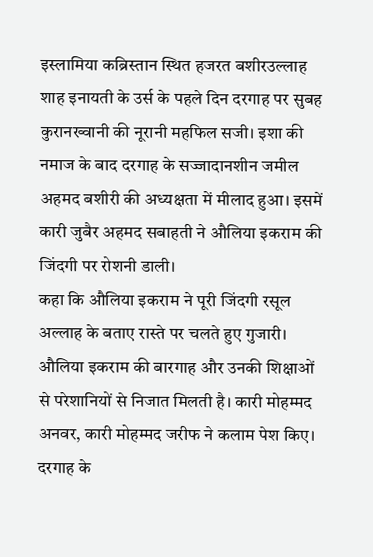इस्लामिया कब्रिस्तान स्थित हजरत बशीरउल्लाह शाह इनायती के उर्स के पहले दिन दरगाह पर सुबह कुरानख्वानी की नूरानी महफिल सजी। इशा की नमाज के बाद दरगाह के सज्जादानशीन जमील अहमद बशीरी की अध्यक्षता में मीलाद हुआ। इसमें कारी जुबैर अहमद सबाहती ने औलिया इकराम की जिंदगी पर रोशनी डाली।
कहा कि औलिया इकराम ने पूरी जिंदगी रसूल अल्लाह के बताए रास्ते पर चलते हुए गुजारी। औलिया इकराम की बारगाह और उनकी शिक्षाओं से परेशानियों से निजात मिलती है। कारी मोहम्मद अनवर, कारी मोहम्मद जरीफ ने कलाम पेश किए। दरगाह के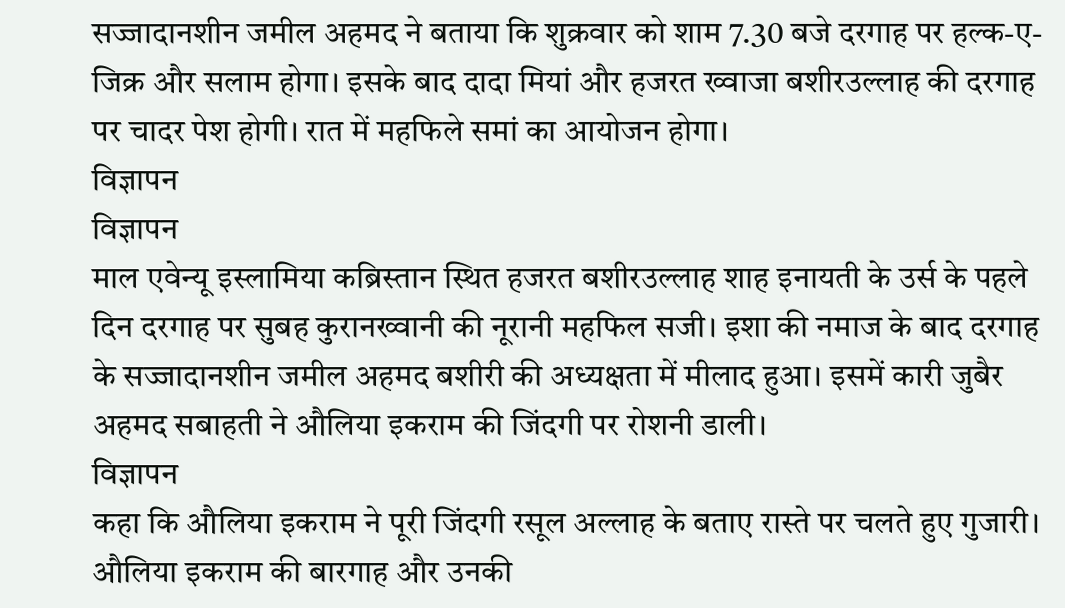सज्जादानशीन जमील अहमद ने बताया कि शुक्रवार को शाम 7.30 बजे दरगाह पर हल्क-ए-जिक्र और सलाम होगा। इसके बाद दादा मियां और हजरत ख्वाजा बशीरउल्लाह की दरगाह पर चादर पेश होगी। रात में महफिले समां का आयोजन होगा।
विज्ञापन
विज्ञापन
माल एवेन्यू इस्लामिया कब्रिस्तान स्थित हजरत बशीरउल्लाह शाह इनायती के उर्स के पहले दिन दरगाह पर सुबह कुरानख्वानी की नूरानी महफिल सजी। इशा की नमाज के बाद दरगाह के सज्जादानशीन जमील अहमद बशीरी की अध्यक्षता में मीलाद हुआ। इसमें कारी जुबैर अहमद सबाहती ने औलिया इकराम की जिंदगी पर रोशनी डाली।
विज्ञापन
कहा कि औलिया इकराम ने पूरी जिंदगी रसूल अल्लाह के बताए रास्ते पर चलते हुए गुजारी। औलिया इकराम की बारगाह और उनकी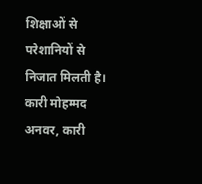शिक्षाओं से परेशानियों से निजात मिलती है। कारी मोहम्मद अनवर, कारी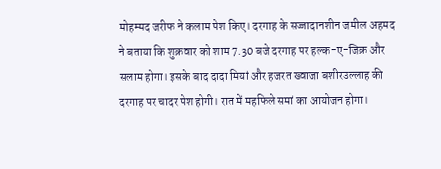मोहम्मद जरीफ ने कलाम पेश किए। दरगाह के सज्जादानशीन जमील अहमद ने बताया कि शुक्रवार को शाम 7.30 बजे दरगाह पर हल्क-ए-जिक्र और सलाम होगा। इसके बाद दादा मियां और हजरत ख्वाजा बशीरउल्लाह की दरगाह पर चादर पेश होगी। रात में महफिले समां का आयोजन होगा।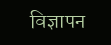विज्ञापन